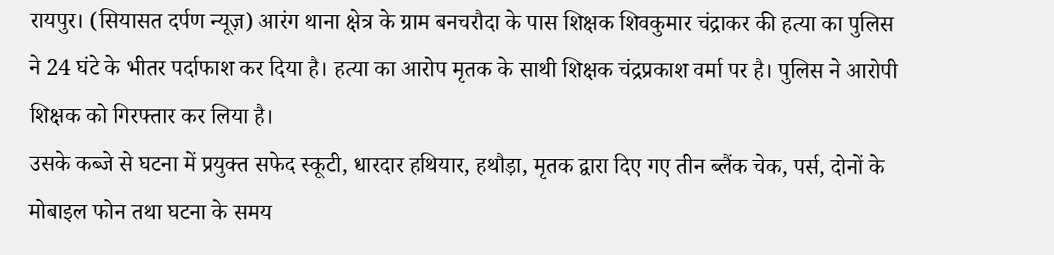रायपुर। (सियासत दर्पण न्यूज़) आरंग थाना क्षेत्र के ग्राम बनचरौदा के पास शिक्षक शिवकुमार चंद्राकर की हत्या का पुलिस ने 24 घंटे के भीतर पर्दाफाश कर दिया है। हत्या का आरोप मृतक के साथी शिक्षक चंद्रप्रकाश वर्मा पर है। पुलिस ने आरोपी शिक्षक को गिरफ्तार कर लिया है।
उसके कब्जे से घटना में प्रयुक्त सफेद स्कूटी, धारदार हथियार, हथौड़ा, मृतक द्वारा दिए गए तीन ब्लैंक चेक, पर्स, दोनों के मोबाइल फोन तथा घटना के समय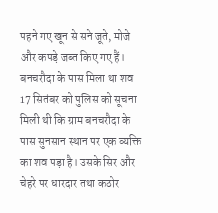पहने गए खून से सने जूते, मोजे और कपड़े जब्त किए गए हैं।
बनचरौदा के पास मिला था शव
17 सितंबर को पुलिस को सूचना मिली थी कि ग्राम बनचरौदा के पास सुनसान स्थान पर एक व्यक्ति का शव पड़ा है। उसके सिर और चेहरे पर धारदार तथा कठोर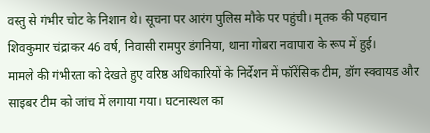वस्तु से गंभीर चोट के निशान थे। सूचना पर आरंग पुलिस मौके पर पहुंची। मृतक की पहचान शिवकुमार चंद्राकर 46 वर्ष, निवासी रामपुर डंगनिया, थाना गोबरा नवापारा के रूप में हुई।
मामले की गंभीरता को देखते हुए वरिष्ठ अधिकारियों के निर्देशन में फॉरेंसिक टीम, डॉग स्क्वायड और साइबर टीम को जांच में लगाया गया। घटनास्थल का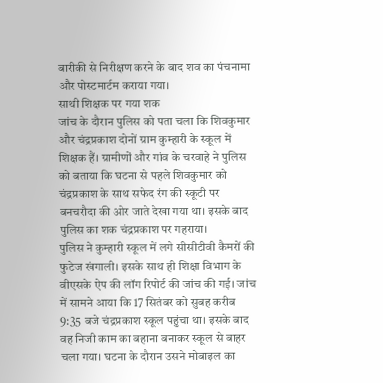बारीकी से निरीक्षण करने के बाद शव का पंचनामा और पोस्टमार्टम कराया गया।
साथी शिक्षक पर गया शक
जांच के दौरान पुलिस को पता चला कि शिवकुमार और चंद्रप्रकाश दोनों ग्राम कुम्हारी के स्कूल में शिक्षक हैं। ग्रामीणों और गांव के चरवाहे ने पुलिस को बताया कि घटना से पहले शिवकुमार को चंद्रप्रकाश के साथ सफेद रंग की स्कूटी पर बनचरौदा की ओर जाते देखा गया था। इसके बाद पुलिस का शक चंद्रप्रकाश पर गहराया।
पुलिस ने कुम्हारी स्कूल में लगे सीसीटीवी कैमरों की फुटेज खंगाली। इसके साथ ही शिक्षा विभाग के वीएसके ऐप की लॉग रिपोर्ट की जांच की गई। जांच में सामने आया कि 17 सितंबर को सुबह करीब 9:35 बजे चंद्रप्रकाश स्कूल पहुंचा था। इसके बाद वह निजी काम का बहाना बनाकर स्कूल से बाहर चला गया। घटना के दौरान उसने मोबाइल का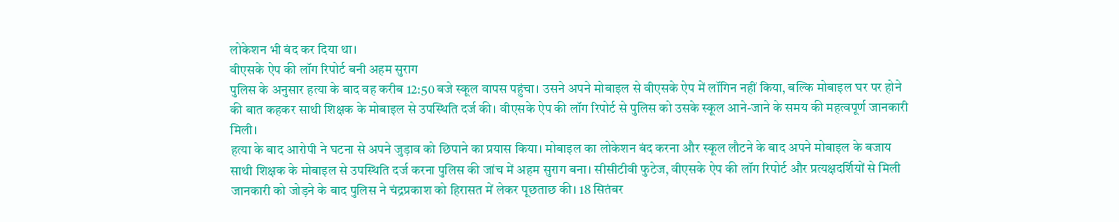लोकेशन भी बंद कर दिया था।
वीएसके ऐप की लॉग रिपोर्ट बनी अहम सुराग
पुलिस के अनुसार हत्या के बाद वह करीब 12:50 बजे स्कूल वापस पहुंचा। उसने अपने मोबाइल से वीएसके ऐप में लॉगिन नहीं किया, बल्कि मोबाइल घर पर होने की बात कहकर साथी शिक्षक के मोबाइल से उपस्थिति दर्ज की। वीएसके ऐप की लॉग रिपोर्ट से पुलिस को उसके स्कूल आने-जाने के समय की महत्वपूर्ण जानकारी मिली।
हत्या के बाद आरोपी ने घटना से अपने जुड़ाव को छिपाने का प्रयास किया। मोबाइल का लोकेशन बंद करना और स्कूल लौटने के बाद अपने मोबाइल के बजाय साथी शिक्षक के मोबाइल से उपस्थिति दर्ज करना पुलिस की जांच में अहम सुराग बना। सीसीटीवी फुटेज, वीएसके ऐप की लॉग रिपोर्ट और प्रत्यक्षदर्शियों से मिली जानकारी को जोड़ने के बाद पुलिस ने चंद्रप्रकाश को हिरासत में लेकर पूछताछ की। 18 सितंबर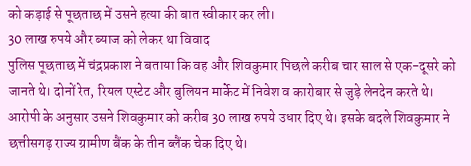को कड़ाई से पूछताछ में उसने हत्या की बात स्वीकार कर ली।
30 लाख रुपये और ब्याज को लेकर था विवाद
पुलिस पूछताछ में चंद्रप्रकाश ने बताया कि वह और शिवकुमार पिछले करीब चार साल से एक-दूसरे को जानते थे। दोनों रेत, रियल एस्टेट और बुलियन मार्केट में निवेश व कारोबार से जुड़े लेनदेन करते थे। आरोपी के अनुसार उसने शिवकुमार को करीब 30 लाख रुपये उधार दिए थे। इसके बदले शिवकुमार ने छत्तीसगढ़ राज्य ग्रामीण बैंक के तीन ब्लैंक चेक दिए थे।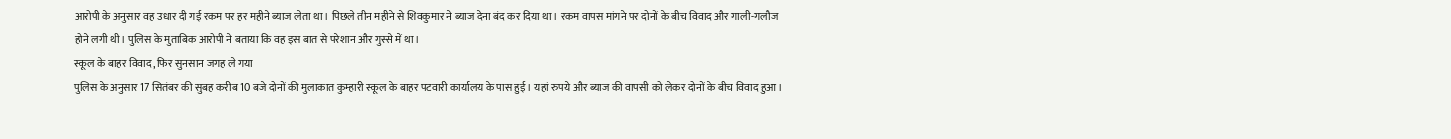आरोपी के अनुसार वह उधार दी गई रकम पर हर महीने ब्याज लेता था। पिछले तीन महीने से शिवकुमार ने ब्याज देना बंद कर दिया था। रकम वापस मांगने पर दोनों के बीच विवाद और गाली-गलौज होने लगी थी। पुलिस के मुताबिक आरोपी ने बताया कि वह इस बात से परेशान और गुस्से में था।
स्कूल के बाहर विवाद, फिर सुनसान जगह ले गया
पुलिस के अनुसार 17 सितंबर की सुबह करीब 10 बजे दोनों की मुलाकात कुम्हारी स्कूल के बाहर पटवारी कार्यालय के पास हुई। यहां रुपये और ब्याज की वापसी को लेकर दोनों के बीच विवाद हुआ।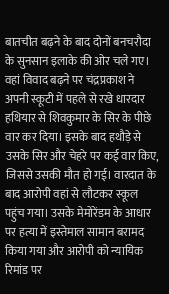बातचीत बढ़ने के बाद दोनों बनचरौदा के सुनसान इलाके की ओर चले गए। वहां विवाद बढ़ने पर चंद्रप्रकाश ने अपनी स्कूटी में पहले से रखे धारदार हथियार से शिवकुमार के सिर के पीछे वार कर दिया। इसके बाद हथौड़े से उसके सिर और चेहरे पर कई वार किए, जिससे उसकी मौत हो गई। वारदात के बाद आरोपी वहां से लौटकर स्कूल पहुंच गया। उसके मेमोरेंडम के आधार पर हत्या में इस्तेमाल सामान बरामद किया गया और आरोपी को न्यायिक रिमांड पर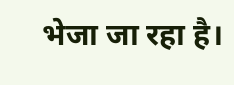भेजा जा रहा है।